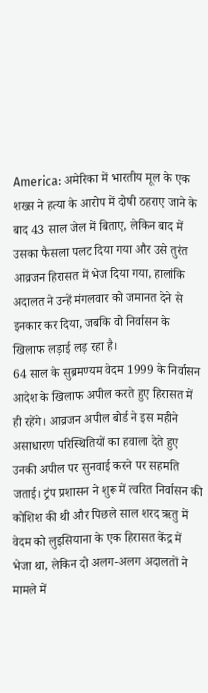America: अमेरिका में भारतीय मूल के एक शख्स ने हत्या के आरोप में दोषी ठहराए जाने के बाद 43 साल जेल में बिताए, लेकिन बाद में उसका फैसला पलट दिया गया और उसे तुरंत आव्रजन हिरासत में भेज दिया गया, हालांकि अदालत ने उन्हें मंगलवार को जमानत देने से इनकार कर दिया, जबकि वो निर्वासन के खिलाफ लड़ाई लड़ रहा है।
64 साल के सुब्रमण्यम वेदम 1999 के निर्वासन आदेश के खिलाफ अपील करते हुए हिरासत में ही रहेंगे। आव्रजन अपील बोर्ड ने इस महीने असाधारण परिस्थितियों का हवाला देते हुए उनकी अपील पर सुनवाई करने पर सहमति जताई। ट्रंप प्रशासन ने शुरू में त्वरित निर्वासन की कोशिश की थी और पिछले साल शरद ऋतु में वेदम को लुइसियाना के एक हिरासत केंद्र में भेजा था, लेकिन दो अलग-अलग अदालतों ने मामले में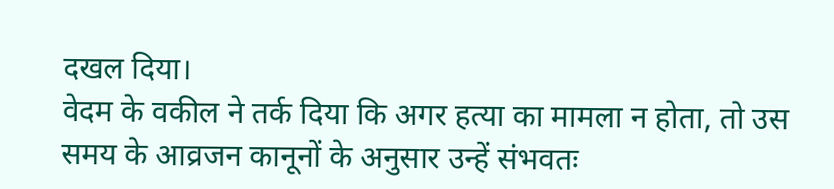दखल दिया।
वेदम के वकील ने तर्क दिया कि अगर हत्या का मामला न होता, तो उस समय के आव्रजन कानूनों के अनुसार उन्हें संभवतः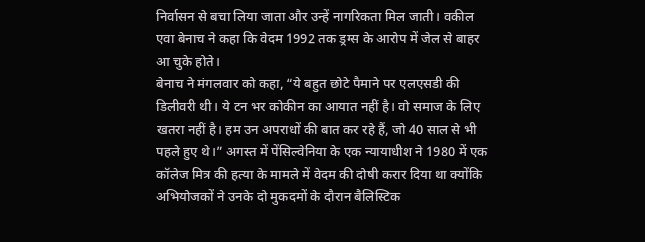निर्वासन से बचा लिया जाता और उन्हें नागरिकता मिल जाती। वकील एवा बेनाच ने कहा कि वेदम 1992 तक ड्रग्स के आरोप में जेल से बाहर आ चुके होते।
बेनाच ने मंगलवार को कहा, “ये बहुत छोटे पैमाने पर एलएसडी की डिलीवरी थी। ये टन भर कोकीन का आयात नहीं है। वो समाज के लिए खतरा नहीं है। हम उन अपराधों की बात कर रहे हैं, जो 40 साल से भी पहले हुए थे।” अगस्त में पेंसिल्वेनिया के एक न्यायाधीश ने 1980 में एक कॉलेज मित्र की हत्या के मामले में वेदम की दोषी करार दिया था क्योंकि अभियोजकों ने उनके दो मुकदमों के दौरान बैलिस्टिक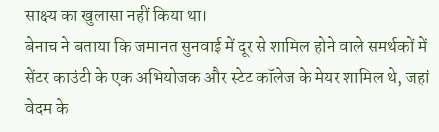साक्ष्य का खुलासा नहीं किया था।
बेनाच ने बताया कि जमानत सुनवाई में दूर से शामिल होने वाले समर्थकों में सेंटर काउंटी के एक अभियोजक और स्टेट कॉलेज के मेयर शामिल थे, जहां वेदम के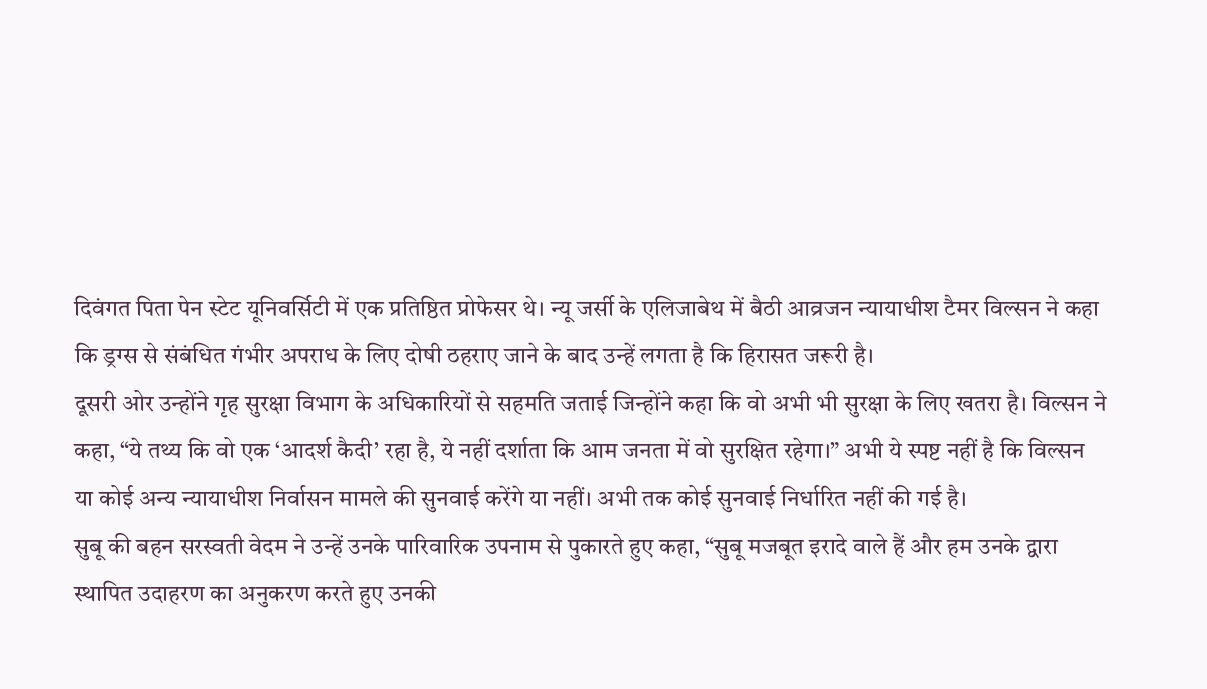दिवंगत पिता पेन स्टेट यूनिवर्सिटी में एक प्रतिष्ठित प्रोफेसर थे। न्यू जर्सी के एलिजाबेथ में बैठी आव्रजन न्यायाधीश टैमर विल्सन ने कहा कि ड्रग्स से संबंधित गंभीर अपराध के लिए दोषी ठहराए जाने के बाद उन्हें लगता है कि हिरासत जरूरी है।
दूसरी ओर उन्होंने गृह सुरक्षा विभाग के अधिकारियों से सहमति जताई जिन्होंने कहा कि वो अभी भी सुरक्षा के लिए खतरा है। विल्सन ने कहा, “ये तथ्य कि वो एक ‘आदर्श कैदी’ रहा है, ये नहीं दर्शाता कि आम जनता में वो सुरक्षित रहेगा।” अभी ये स्पष्ट नहीं है कि विल्सन या कोई अन्य न्यायाधीश निर्वासन मामले की सुनवाई करेंगे या नहीं। अभी तक कोई सुनवाई निर्धारित नहीं की गई है।
सुबू की बहन सरस्वती वेदम ने उन्हें उनके पारिवारिक उपनाम से पुकारते हुए कहा, “सुबू मजबूत इरादे वाले हैं और हम उनके द्वारा स्थापित उदाहरण का अनुकरण करते हुए उनकी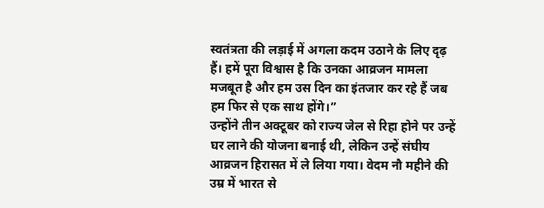स्वतंत्रता की लड़ाई में अगला कदम उठाने के लिए दृढ़ हैं। हमें पूरा विश्वास है कि उनका आव्रजन मामला मजबूत है और हम उस दिन का इंतजार कर रहे हैं जब हम फिर से एक साथ होंगे।”
उन्होंने तीन अक्टूबर को राज्य जेल से रिहा होने पर उन्हें घर लाने की योजना बनाई थी, लेकिन उन्हें संघीय आव्रजन हिरासत में ले लिया गया। वेदम नौ महीने की उम्र में भारत से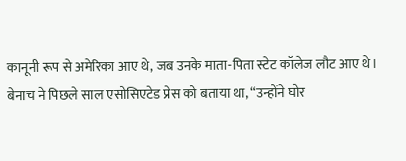कानूनी रूप से अमेरिका आए थे, जब उनके माता-पिता स्टेट कॉलेज लौट आए थे।
बेनाच ने पिछले साल एसोसिएटेड प्रेस को बताया था, “उन्होंने घोर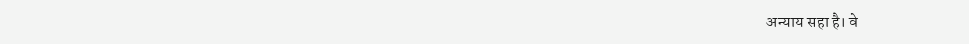अन्याय सहा है। वे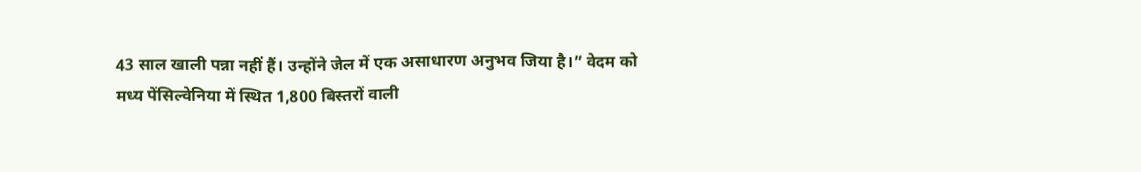43 साल खाली पन्ना नहीं हैं। उन्होंने जेल में एक असाधारण अनुभव जिया है।” वेदम को मध्य पेंसिल्वेनिया में स्थित 1,800 बिस्तरों वाली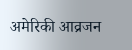अमेरिकी आव्रजन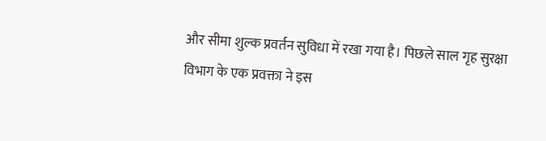और सीमा शुल्क प्रवर्तन सुविधा में रखा गया है। पिछले साल गृह सुरक्षा विभाग के एक प्रवक्ता ने इस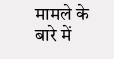मामले के बारे में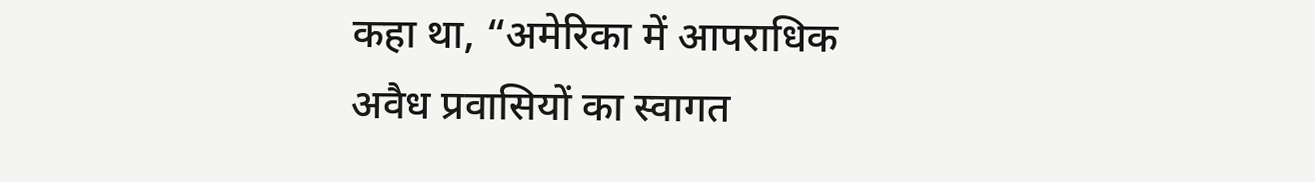कहा था, “अमेरिका में आपराधिक अवैध प्रवासियों का स्वागत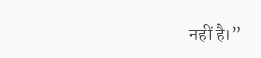नहीं है।”